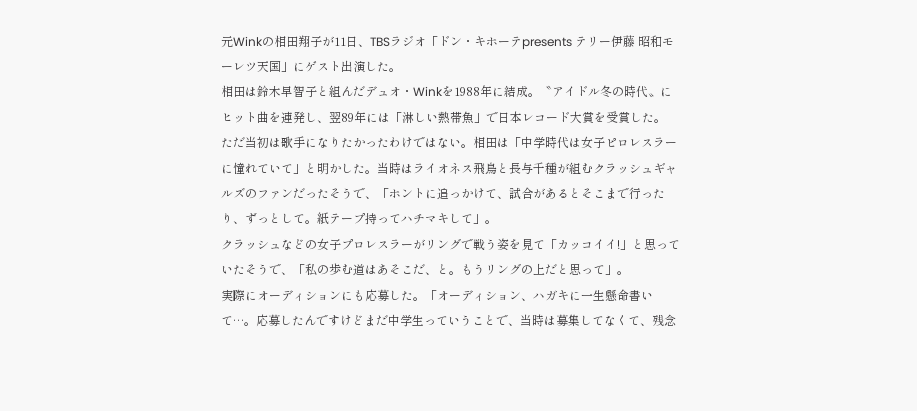元Winkの相田翔子が11日、TBSラジオ「ドン・キホーテpresents テリー伊藤 昭和モーレツ天国」にゲスト出演した。
相田は鈴木早智子と組んだデュオ・Winkを1988年に結成。〝アイドル冬の時代〟にヒット曲を連発し、翌89年には「淋しい熱帯魚」で日本レコード大賞を受賞した。
ただ当初は歌手になりたかったわけではない。相田は「中学時代は女子ピロレスラーに憧れていて」と明かした。当時はライオネス飛鳥と長与千種が組むクラッシュギャルズのファンだったそうで、「ホントに追っかけて、試合があるとそこまで行ったり、ずっとして。紙テープ持ってハチマキして」。
クラッシュなどの女子プロレスラーがリングで戦う姿を見て「カッコイイ!」と思っていたそうで、「私の歩む道はあそこだ、と。もうリングの上だと思って」。
実際にオーディションにも応募した。「オーディション、ハガキに一生懸命書いて…。応募したんですけどまだ中学生っていうことで、当時は募集してなくて、残念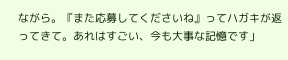ながら。『また応募してくださいね』ってハガキが返ってきて。あれはすごい、今も大事な記憶です」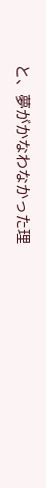と、夢がかなわなかった理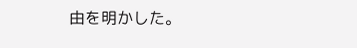由を明かした。